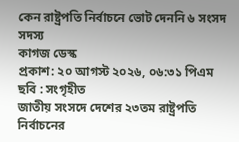কেন রাষ্ট্রপতি নির্বাচনে ভোট দেননি ৬ সংসদ সদস্য
কাগজ ডেস্ক
প্রকাশ: ২০ আগস্ট ২০২৬, ০৬:৩১ পিএম
ছবি : সংগৃহীত
জাতীয় সংসদে দেশের ২৩তম রাষ্ট্রপতি নির্বাচনের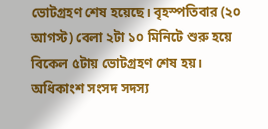ভোটগ্রহণ শেষ হয়েছে। বৃহস্পতিবার (২০ আগস্ট) বেলা ২টা ১০ মিনিটে শুরু হয়ে বিকেল ৫টায় ভোটগ্রহণ শেষ হয়। অধিকাংশ সংসদ সদস্য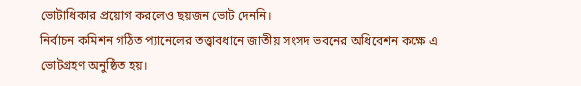ভোটাধিকার প্রয়োগ করলেও ছয়জন ভোট দেননি।
নির্বাচন কমিশন গঠিত প্যানেলের তত্ত্বাবধানে জাতীয় সংসদ ভবনের অধিবেশন কক্ষে এ ভোটগ্রহণ অনুষ্ঠিত হয়।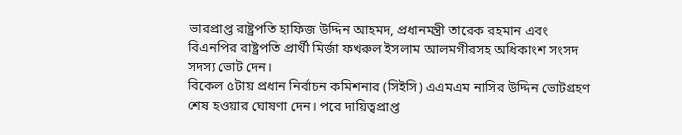ভারপ্রাপ্ত রাষ্ট্রপতি হাফিজ উদ্দিন আহমদ, প্রধানমন্ত্রী তারেক রহমান এবং বিএনপির রাষ্ট্রপতি প্রার্থী মির্জা ফখরুল ইসলাম আলমগীরসহ অধিকাংশ সংসদ সদস্য ভোট দেন।
বিকেল ৫টায় প্রধান নির্বাচন কমিশনার (সিইসি) এএমএম নাসির উদ্দিন ভোটগ্রহণ শেষ হওয়ার ঘোষণা দেন। পরে দায়িত্বপ্রাপ্ত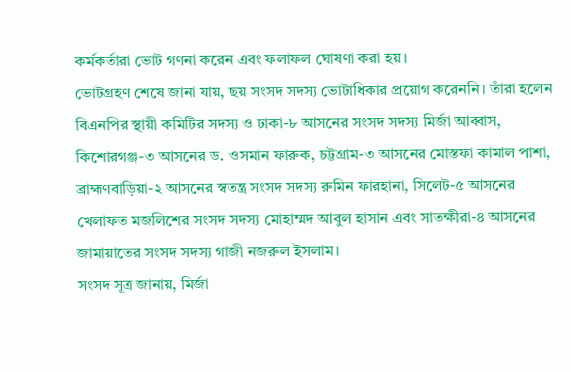কর্মকর্তারা ভোট গণনা করেন এবং ফলাফল ঘোষণা করা হয়।
ভোটগ্রহণ শেষে জানা যায়, ছয় সংসদ সদস্য ভোটাধিকার প্রয়োগ করেননি। তাঁরা হলেন বিএনপির স্থায়ী কমিটির সদস্য ও ঢাকা-৮ আসনের সংসদ সদস্য মির্জা আব্বাস, কিশোরগঞ্জ-৩ আসনের ড. ওসমান ফারুক, চট্টগ্রাম-৩ আসনের মোস্তফা কামাল পাশা, ব্রাহ্মণবাড়িয়া-২ আসনের স্বতন্ত্র সংসদ সদস্য রুমিন ফারহানা, সিলেট-৫ আসনের খেলাফত মজলিশের সংসদ সদস্য মোহাম্মদ আবুল হাসান এবং সাতক্ষীরা-৪ আসনের জামায়াতের সংসদ সদস্য গাজী নজরুল ইসলাম।
সংসদ সূত্র জানায়, মির্জা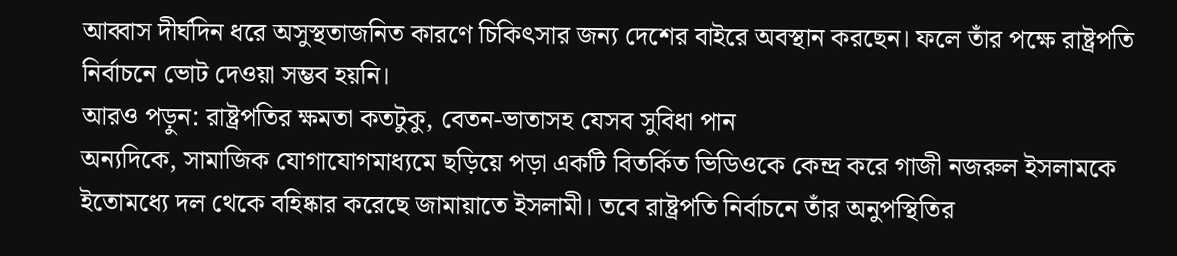আব্বাস দীর্ঘদিন ধরে অসুস্থতাজনিত কারণে চিকিৎসার জন্য দেশের বাইরে অবস্থান করছেন। ফলে তাঁর পক্ষে রাষ্ট্রপতি নির্বাচনে ভোট দেওয়া সম্ভব হয়নি।
আরও পড়ুন: রাষ্ট্রপতির ক্ষমতা কতটুকু, বেতন-ভাতাসহ যেসব সুবিধা পান
অন্যদিকে, সামাজিক যোগাযোগমাধ্যমে ছড়িয়ে পড়া একটি বিতর্কিত ভিডিওকে কেন্দ্র করে গাজী নজরুল ইসলামকে ইতোমধ্যে দল থেকে বহিষ্কার করেছে জামায়াতে ইসলামী। তবে রাষ্ট্রপতি নির্বাচনে তাঁর অনুপস্থিতির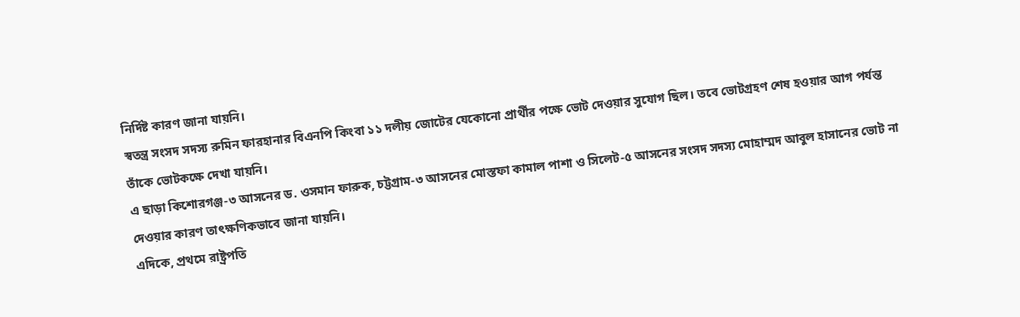নির্দিষ্ট কারণ জানা যায়নি।
স্বতন্ত্র সংসদ সদস্য রুমিন ফারহানার বিএনপি কিংবা ১১ দলীয় জোটের যেকোনো প্রার্থীর পক্ষে ভোট দেওয়ার সুযোগ ছিল। তবে ভোটগ্রহণ শেষ হওয়ার আগ পর্যন্ত তাঁকে ভোটকক্ষে দেখা যায়নি।
এ ছাড়া কিশোরগঞ্জ-৩ আসনের ড. ওসমান ফারুক, চট্টগ্রাম-৩ আসনের মোস্তফা কামাল পাশা ও সিলেট-৫ আসনের সংসদ সদস্য মোহাম্মদ আবুল হাসানের ভোট না দেওয়ার কারণ তাৎক্ষণিকভাবে জানা যায়নি।
এদিকে, প্রথমে রাষ্ট্রপতি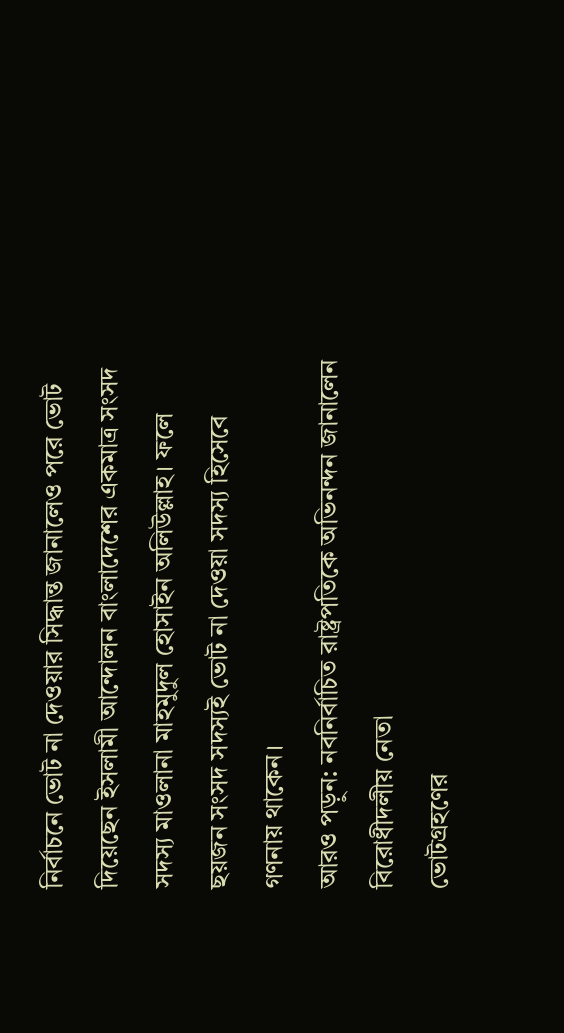নির্বাচনে ভোট না দেওয়ার সিদ্ধান্ত জানালেও পরে ভোট দিয়েছেন ইসলামী আন্দোলন বাংলাদেশের একমাত্র সংসদ সদস্য মাওলানা মাহমুদুল হোসাইন অলিউল্লাহ। ফলে ছয়জন সংসদ সদস্যই ভোট না দেওয়া সদস্য হিসেবে গণনায় থাকেন।
আরও পড়ুন: নবনির্বাচিত রাষ্ট্রপতিকে অভিনন্দন জানালেন বিরোধীদলীয় নেতা
ভোটগ্রহণের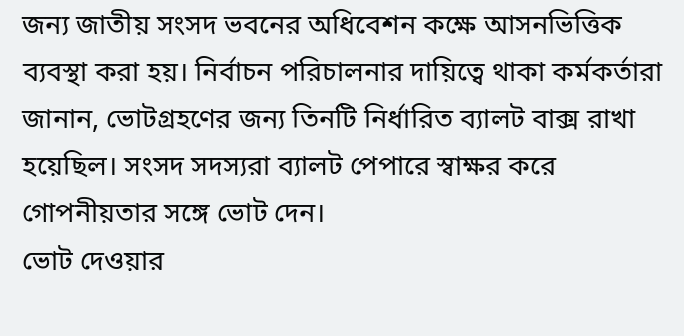জন্য জাতীয় সংসদ ভবনের অধিবেশন কক্ষে আসনভিত্তিক ব্যবস্থা করা হয়। নির্বাচন পরিচালনার দায়িত্বে থাকা কর্মকর্তারা জানান, ভোটগ্রহণের জন্য তিনটি নির্ধারিত ব্যালট বাক্স রাখা হয়েছিল। সংসদ সদস্যরা ব্যালট পেপারে স্বাক্ষর করে গোপনীয়তার সঙ্গে ভোট দেন।
ভোট দেওয়ার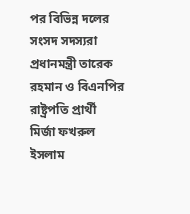পর বিভিন্ন দলের সংসদ সদস্যরা প্রধানমন্ত্রী তারেক রহমান ও বিএনপির রাষ্ট্রপতি প্রার্থী মির্জা ফখরুল ইসলাম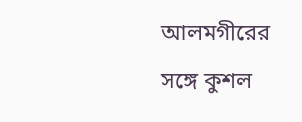আলমগীরের সঙ্গে কুশল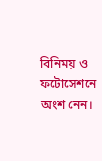বিনিময় ও ফটোসেশনে অংশ নেন।